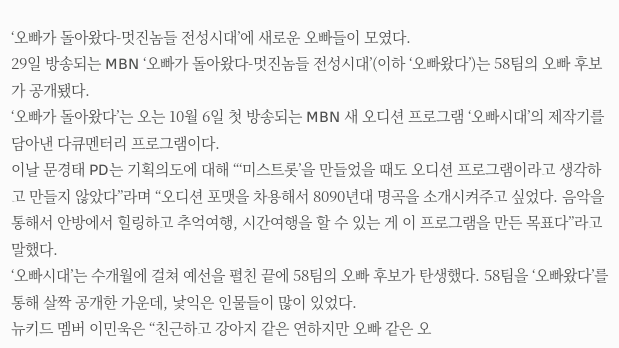‘오빠가 돌아왔다-멋진놈들 전성시대’에 새로운 오빠들이 모였다.
29일 방송되는 MBN ‘오빠가 돌아왔다-멋진놈들 전성시대’(이하 ‘오빠왔다’)는 58팀의 오빠 후보가 공개됐다.
‘오빠가 돌아왔다’는 오는 10월 6일 첫 방송되는 MBN 새 오디션 프로그램 ‘오빠시대’의 제작기를 담아낸 다큐멘터리 프로그램이다.
이날 문경태 PD는 기획의도에 대해 “‘미스트롯’을 만들었을 때도 오디션 프로그램이라고 생각하고 만들지 않았다”라며 “오디션 포맷을 차용해서 8090년대 명곡을 소개시켜주고 싶었다. 음악을 통해서 안방에서 힐링하고 추억여행, 시간여행을 할 수 있는 게 이 프로그램을 만든 목표다”라고 말했다.
‘오빠시대’는 수개월에 걸쳐 예선을 펼친 끝에 58팀의 오빠 후보가 탄생했다. 58팀을 ‘오빠왔다’를 통해 살짝 공개한 가운데, 낯익은 인물들이 많이 있었다.
뉴키드 멤버 이민욱은 “친근하고 강아지 같은 연하지만 오빠 같은 오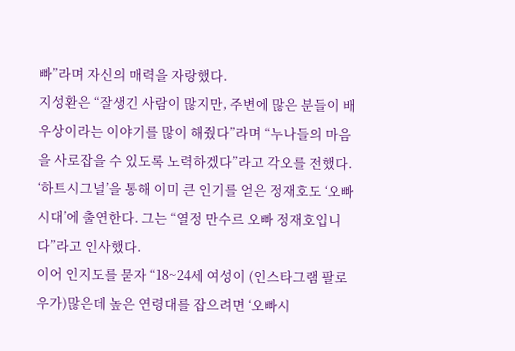빠”라며 자신의 매력을 자랑했다.
지성환은 “잘생긴 사람이 많지만, 주변에 많은 분들이 배우상이라는 이야기를 많이 해줬다”라며 “누나들의 마음을 사로잡을 수 있도록 노력하겠다”라고 각오를 전했다.
‘하트시그널’을 통해 이미 큰 인기를 얻은 정재호도 ‘오빠시대’에 출연한다. 그는 “열정 만수르 오빠 정재호입니다”라고 인사했다.
이어 인지도를 묻자 “18~24세 여성이 (인스타그램 팔로우가)많은데 높은 연령대를 잡으려면 ‘오빠시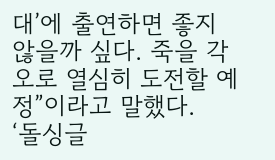대’에 출연하면 좋지 않을까 싶다. 죽을 각오로 열심히 도전할 예정”이라고 말했다.
‘돌싱글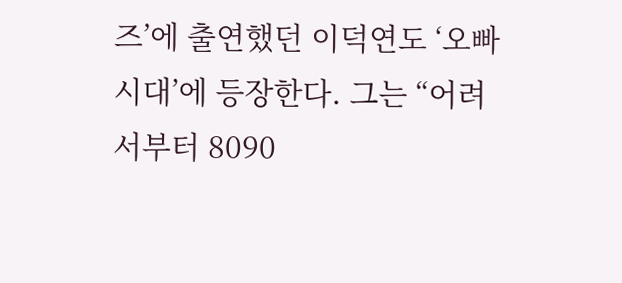즈’에 출연했던 이덕연도 ‘오빠시대’에 등장한다. 그는 “어려서부터 8090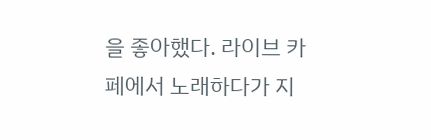을 좋아했다. 라이브 카페에서 노래하다가 지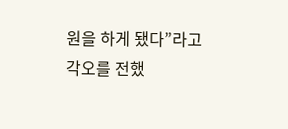원을 하게 됐다”라고 각오를 전했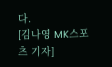다.
[김나영 MK스포츠 기자]